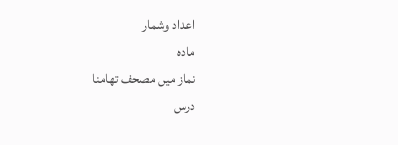اعداد وشمار
مادہ
نماز میں مصحف تھامنا
درس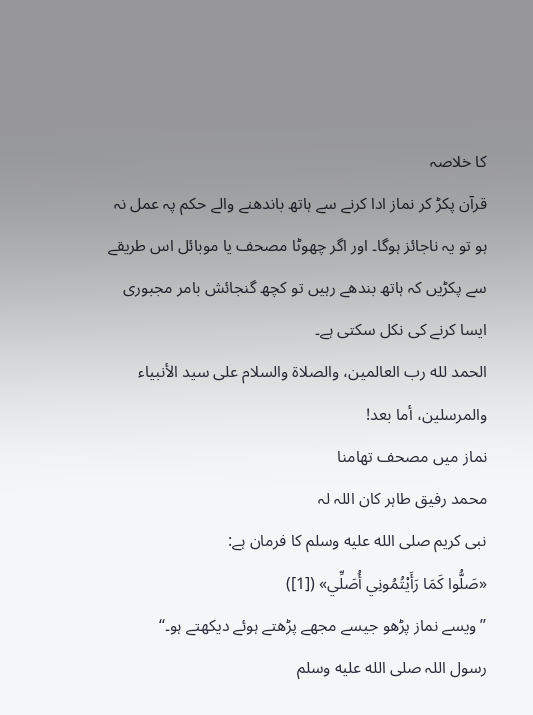کا خلاصہ
قرآن پکڑ کر نماز ادا کرنے سے ہاتھ باندھنے والے حکم پہ عمل نہ ہو تو یہ ناجائز ہوگا۔ اور اگر چھوٹا مصحف یا موبائل اس طریقے سے پکڑیں کہ ہاتھ بندھے رہیں تو کچھ گنجائش بامر مجبوری ایسا کرنے کی نکل سکتی ہے۔
الحمد لله رب العالمين، والصلاة والسلام على سيد الأنبياء والمرسلين، أما بعد!
نماز میں مصحف تھامنا
محمد رفیق طاہر کان اللہ لہ
نبی کریم صلى الله عليه وسلم کا فرمان ہے:
«صَلُّوا كَمَا رَأَيْتُمُونِي أُصَلِّي» ([1])
’’ویسے نماز پڑھو جیسے مجھے پڑھتے ہوئے دیکھتے ہو۔‘‘
رسول اللہ صلى الله عليه وسلم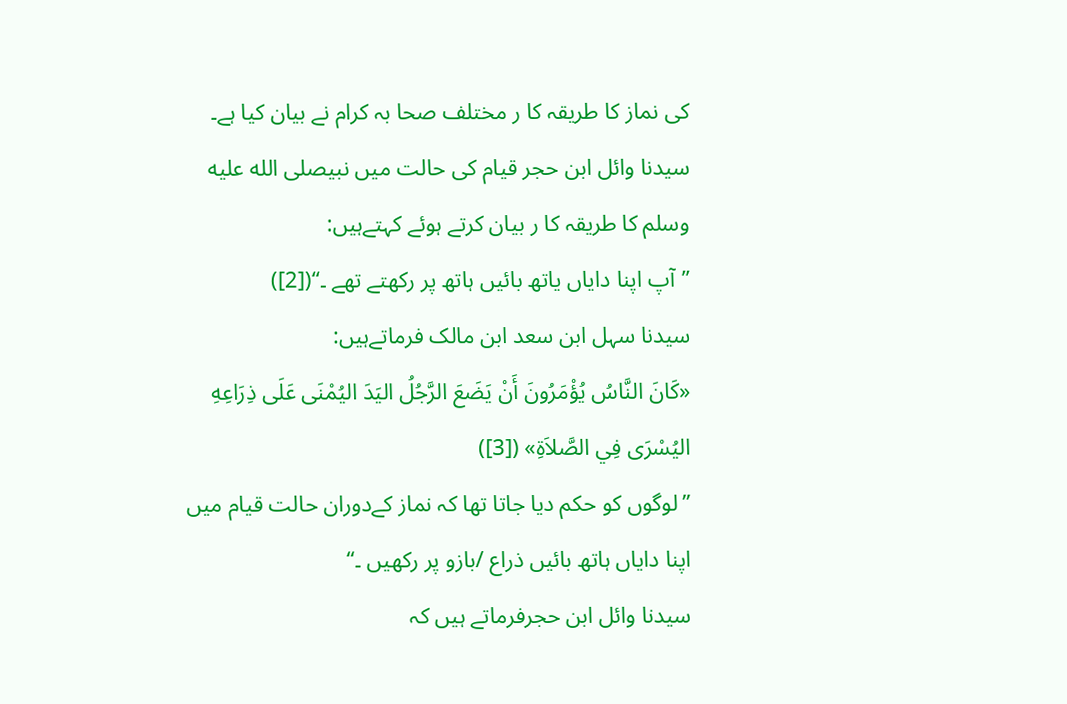کی نماز کا طریقہ کا ر مختلف صحا بہ کرام نے بیان کیا ہے۔ سیدنا وائل ابن حجر قیام کی حالت میں نبیصلى الله عليه وسلم کا طریقہ کا ر بیان کرتے ہوئے کہتےہیں:
’’آپ اپنا دایاں یاتھ بائیں ہاتھ پر رکھتے تھے ۔‘‘([2])
سیدنا سہل ابن سعد ابن مالک فرماتےہیں:
«كَانَ النَّاسُ يُؤْمَرُونَ أَنْ يَضَعَ الرَّجُلُ اليَدَ اليُمْنَى عَلَى ذِرَاعِهِ اليُسْرَى فِي الصَّلاَةِ» ([3])
’’لوگوں کو حکم دیا جاتا تھا کہ نماز کےدوران حالت قیام میں اپنا دایاں ہاتھ بائیں ذراع /بازو پر رکھیں ۔‘‘
سیدنا وائل ابن حجرفرماتے ہیں کہ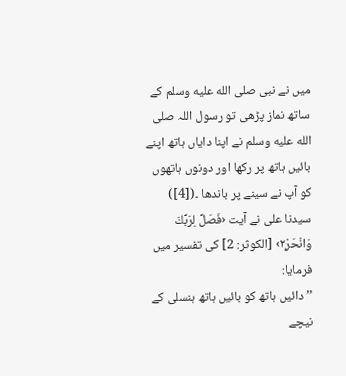میں نے نبی صلى الله عليه وسلم کے ساتھ نماز پڑھی تو رسول اللہ صلى الله عليه وسلم نے اپنا دایاں ہاتھ اپنے بائیں ہاتھ پر رکھا اور دونوں ہاتھوں کو آپ نے سینے پر باندھا ۔([4])
سیدنا علی نے آیت ‹فَصَلِّ لِرَبِّكَ وَانْحَرْ۲ۭ› [الکوثر: 2] کی تفسیر میں فرمایا:
’’دائیں ہاتھ کو بائیں ہاتھ ہنسلی کے نیچے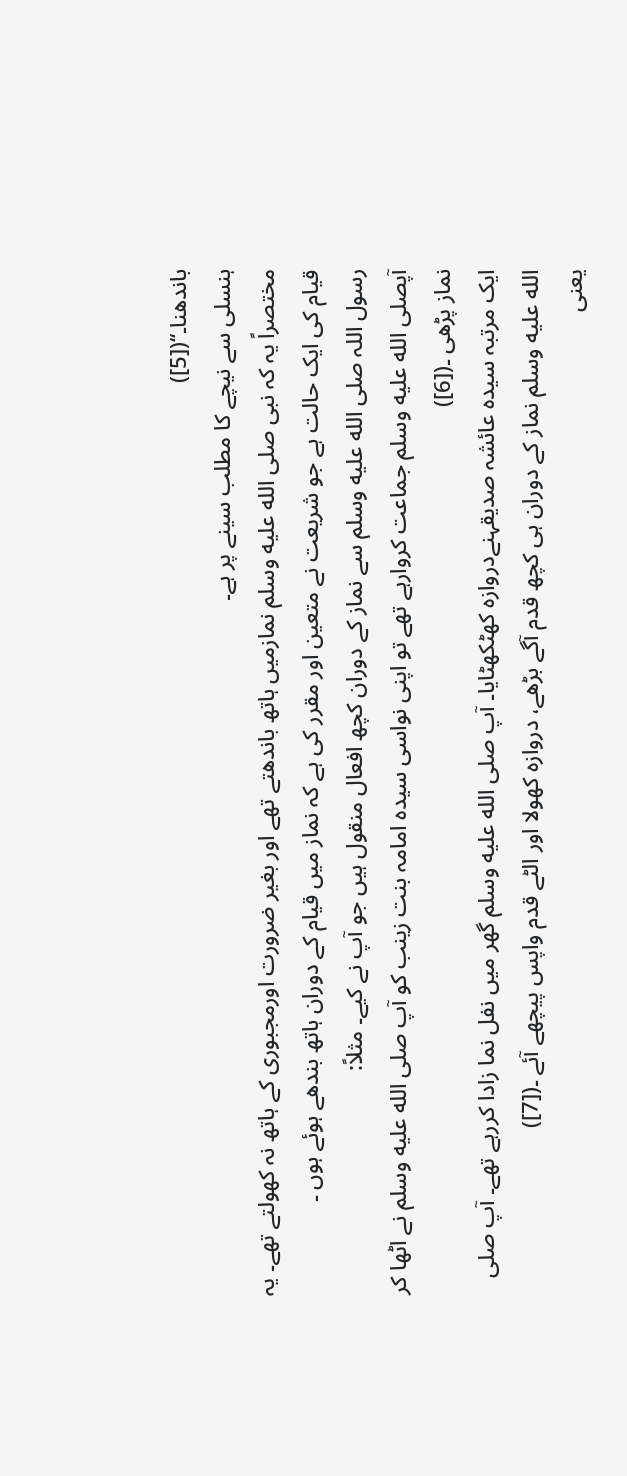باندھنا۔‘‘([5])
ہنسلی سے نیچے کا مطلب سینے پر ہے۔
مختصراً یہ کہ نبی صلى الله عليه وسلم نمازمیں ہاتھ باندھتے تھے اور بغیر ضرورت اورمجبوری کے ہاتھ نہ کھولتے تھے۔ یہ قیام کی ایک حالت ہے جو شریعت نے متعین اور مقرر کی ہے کہ نماز میں قیام کے دوران ہاتھ بندھے ہوئے ہوں ۔
رسول اللہ صلى الله عليه وسلم سے نماز کے دوران کچھ افعال منقول ہیں جو آپ نے کیے۔ مثلاً:
آپصلى الله عليه وسلم جماعت کروارہے تھے تو اپنی نواسی سیدہ امامہ بنت زینب کو آپ صلى الله عليه وسلم نے اٹھا کر نماز پڑھی ۔([6])
ایک مرتبہ سیدہ عائشہ صدیقہنےدروازہ کھٹکھٹایا۔ آپ صلى الله عليه وسلم گھر میں نفل نما زادا کررہے تھے۔ آپ صلى الله عليه وسلم نماز کے دوران ہی کچھ قدم آگے بڑھے، دروازہ کھولا اور الٹے قدم واپس پیچھے آئے ۔([7])
یعنی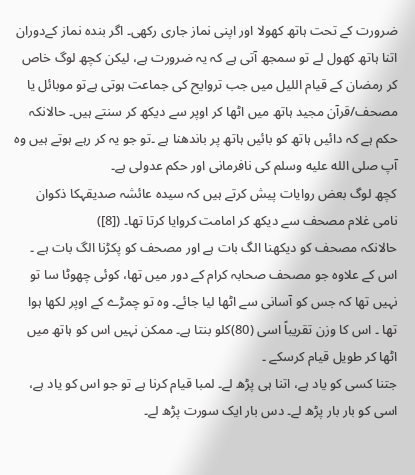ضرورت کے تحت ہاتھ کھولا اور اپنی نماز جاری رکھی۔ اگر بندہ نماز کےدوران اتنا ہاتھ کھول لے تو سمجھ آتی ہے کہ یہ ضرورت ہے، لیکن کچھ لوگ خاص کر رمضان کے قیام اللیل میں جب تروایح کی جماعت ہوتی ہےتو موبائل یا مصحف/قرآن مجید ہاتھ میں اٹھا کر اوپر سے دیکھ کر سنتے ہیں۔ حالانکہ حکم ہے کہ دائیں ہاتھ کو بائیں ہاتھ پر باندھنا ہے ۔تو جو یہ کر رہے ہوتے ہیں وہ آپ صلى الله عليه وسلم کی نافرمانی اور حکم عدولی ہے۔
کچھ لوگ بعض روایات پیش کرتے ہیں کہ سیدہ عائشہ صدیقہکا ذکوان نامی غلام مصحف سے دیکھ کر امامت کروایا کرتا تھا۔ ([8])
حالانکہ مصحف کو دیکھنا الگ بات ہے اور مصحف کو پکڑنا الگ بات ہے ۔ اس کے علاوہ جو مصحف صحابہ کرام کے دور میں تھا، کوئی چھوٹا سا تو نہیں تھا کہ جس کو آسانی سے اٹھا لیا جائے۔ وہ تو چمڑے کے اوپر لکھا ہوا تھا ۔ اس کا وزن تقریباً اسی (80)کلو بنتا ہے۔ ممکن نہیں اس کو ہاتھ میں اٹھا کر طویل قیام کرسکے ۔
جتنا کسی کو یاد ہے، اتنا ہی پڑھ لے۔ لمبا قیام کرنا ہے تو جو اس کو یاد ہے، اسی کو بار بار پڑھ لے۔ دس بار ایک سورت پڑھ لے۔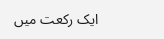ایک رکعت میں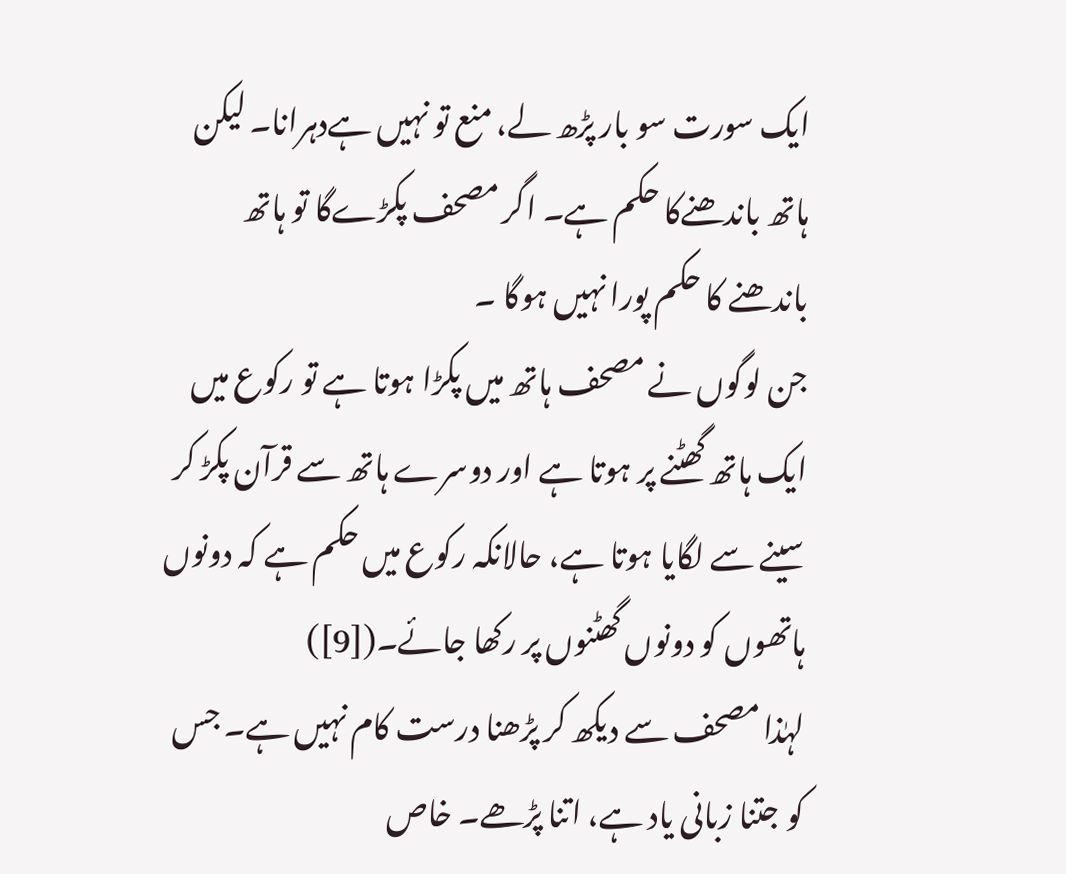ایک سورت سو بار پڑھ لے، منع تو نہیں ہےدہرانا۔ لیکن ہاتھ باندھنےکا حکم ہے۔ اگر مصحف پکڑےگا تو ہاتھ باندھنے کا حکم پورا نہیں ہوگا ۔
جن لوگوں نے مصحف ہاتھ میں پکڑا ہوتا ہے تو رکوع میں ایک ہاتھ گھٹنے پر ہوتا ہے اور دوسرے ہاتھ سے قرآن پکڑ کر سینے سے لگایا ہوتا ہے، حالانکہ رکوع میں حکم ہے کہ دونوں ہاتھوں کو دونوں گھٹنوں پر رکھا جائے۔([9])
لہٰذا مصحف سے دیکھ کر پڑھنا درست کام نہیں ہے۔ جس کو جتنا زبانی یاد ہے، اتنا پڑھے۔ خاص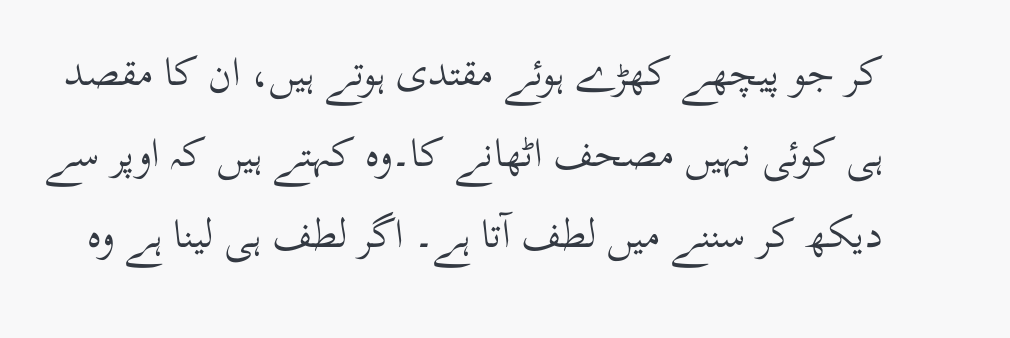کر جو پیچھے کھڑے ہوئے مقتدی ہوتے ہیں، ان کا مقصد ہی کوئی نہیں مصحف اٹھانے کا۔وہ کہتے ہیں کہ اوپر سے دیکھ کر سننے میں لطف آتا ہے۔ اگر لطف ہی لینا ہے وہ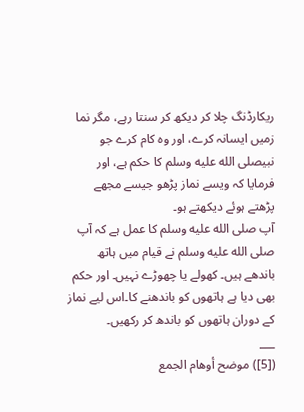ریکارڈنگ چلا کر دیکھ کر سنتا رہے، مگر نما زمیں ایسانہ کرے، اور وہ کام کرے جو نبیصلى الله عليه وسلم کا حکم ہے، اور فرمایا کہ ویسے نماز پڑھو جیسے مجھے پڑھتے ہوئے دیکھتے ہو۔
آپ صلى الله عليه وسلم کا عمل ہے کہ آپ صلى الله عليه وسلم نے قیام میں ہاتھ باندھے ہیں۔ کھولے یا چھوڑے نہیں۔ اور حکم بھی دیا ہے ہاتھوں کو باندھنے کا۔اس لیے نماز کے دوران ہاتھوں کو باندھ کر رکھیں۔
___
([5]) موضح أوهام الجمع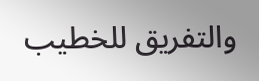والتفریق للخطیب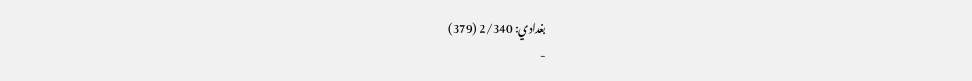بغدادي: 2/340 (379)
-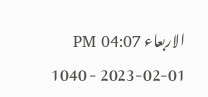الاربعاء PM 04:07
2023-02-01 - 1040